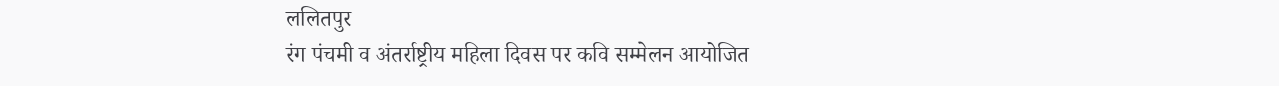ललितपुर
रंग पंचमी व अंतर्राष्ट्रीय महिला दिवस पर कवि सम्मेलन आयोजित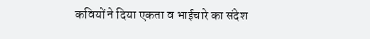कवियों ने दिया एकता व भाईचारे का संदेश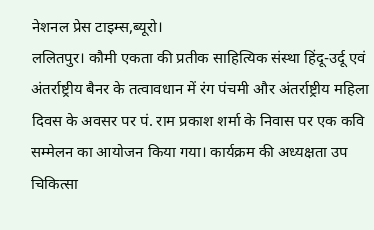नेशनल प्रेस टाइम्स,ब्यूरो।
ललितपुर। कौमी एकता की प्रतीक साहित्यिक संस्था हिंदू-उर्दू एवं अंतर्राष्ट्रीय बैनर के तत्वावधान में रंग पंचमी और अंतर्राष्ट्रीय महिला दिवस के अवसर पर पं. राम प्रकाश शर्मा के निवास पर एक कवि सम्मेलन का आयोजन किया गया। कार्यक्रम की अध्यक्षता उप चिकित्सा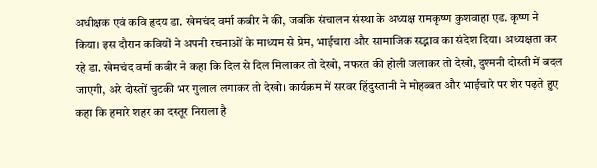अधीक्षक एवं कवि हृदय डा. खेमचंद वर्मा कबीर ने की, जबकि संचालन संस्था के अध्यक्ष रामकृष्ण कुशवाहा एड. कृष्ण ने किया। इस दौरान कवियों ने अपनी रचनाओं के माध्यम से प्रेम, भाईचारा और सामाजिक सद्भाव का संदेश दिया। अध्यक्षता कर रहे डा. खेमचंद वर्मा कबीर ने कहा कि दिल से दिल मिलाकर तो देखो, नफरत की होली जलाकर तो देखो, दुश्मनी दोस्ती में बदल जाएगी, अरे दोस्तों चुटकी भर गुलाल लगाकर तो देखो। कार्यक्रम में सरवर हिंदुस्तानी ने मोहब्बत और भाईचारे पर शेर पढ़ते हुए कहा कि हमारे शहर का दस्तूर निराला है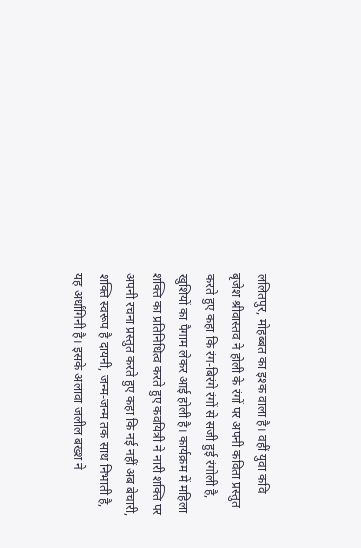ललितपुर, मोहब्बत का इश्क वाला है। वहीं युवा कवि बृजेश श्रीवास्तव ने होली के रंगों पर अपनी कविता प्रस्तुत करते हुए कहा कि रंग-बिरंगे रंगों से सजी हुई रंगोली है, खुशियों का पैगाम लेकर आई होली है। कार्यक्रम में महिला शक्ति का प्रतिनिधित्व करते हुए कवयित्री ने नारी शक्ति पर अपनी रचना प्रस्तुत करते हुए कहा कि नई नहीं अब बेचारी, शक्ति स्वरूप है दायनी, जन्म-जन्म तक साथ निभाती है, यह अर्धांगिनी है। इसके अलावा जलील बख्श ने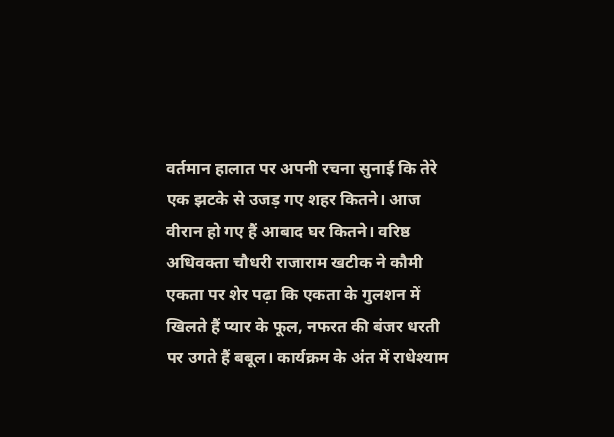वर्तमान हालात पर अपनी रचना सुनाई कि तेरे एक झटके से उजड़ गए शहर कितने। आज वीरान हो गए हैं आबाद घर कितने। वरिष्ठ अधिवक्ता चौधरी राजाराम खटीक ने कौमी एकता पर शेर पढ़ा कि एकता के गुलशन में खिलते हैं प्यार के फूल, नफरत की बंजर धरती पर उगते हैं बबूल। कार्यक्रम के अंत में राधेश्याम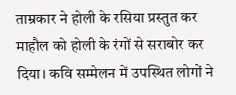ताम्रकार ने होली के रसिया प्रस्तुत कर माहौल को होली के रंगों से सराबोर कर दिया। कवि सम्मेलन में उपस्थित लोगों ने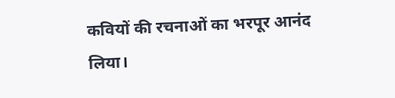कवियों की रचनाओं का भरपूर आनंद लिया।